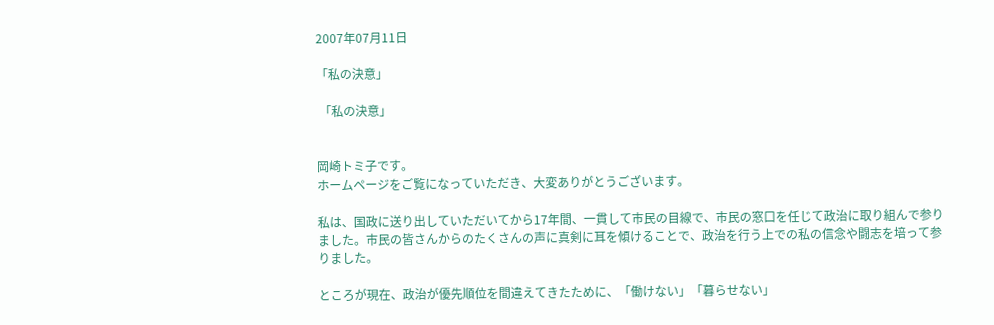2007年07月11日

「私の決意」

 「私の決意」


岡崎トミ子です。
ホームページをご覧になっていただき、大変ありがとうございます。

私は、国政に送り出していただいてから17年間、一貫して市民の目線で、市民の窓口を任じて政治に取り組んで参りました。市民の皆さんからのたくさんの声に真剣に耳を傾けることで、政治を行う上での私の信念や闘志を培って参りました。

ところが現在、政治が優先順位を間違えてきたために、「働けない」「暮らせない」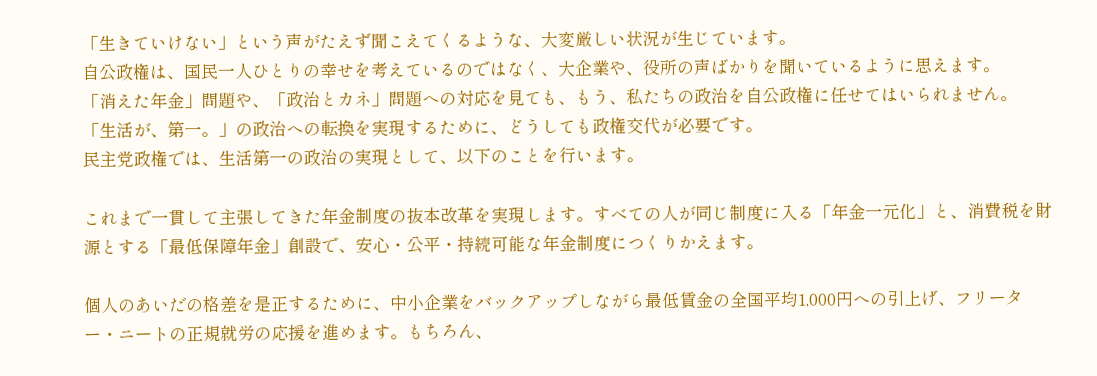「生きていけない」という声がたえず聞こえてくるような、大変厳しい状況が生じています。
自公政権は、国民一人ひとりの幸せを考えているのではなく、大企業や、役所の声ばかりを聞いているように思えます。
「消えた年金」問題や、「政治とカネ」問題への対応を見ても、もう、私たちの政治を自公政権に任せてはいられません。
「生活が、第一。」の政治への転換を実現するために、どうしても政権交代が必要です。
民主党政権では、生活第一の政治の実現として、以下のことを行います。

これまで一貫して主張してきた年金制度の抜本改革を実現します。すべての人が同じ制度に入る「年金一元化」と、消費税を財源とする「最低保障年金」創設で、安心・公平・持続可能な年金制度につくりかえます。

個人のあいだの格差を是正するために、中小企業をバックアップしながら最低賃金の全国平均1,000円への引上げ、フリーター・ニートの正規就労の応援を進めます。もちろん、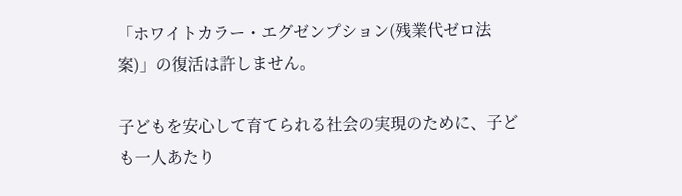「ホワイトカラー・エグゼンプション(残業代ゼロ法案)」の復活は許しません。

子どもを安心して育てられる社会の実現のために、子ども一人あたり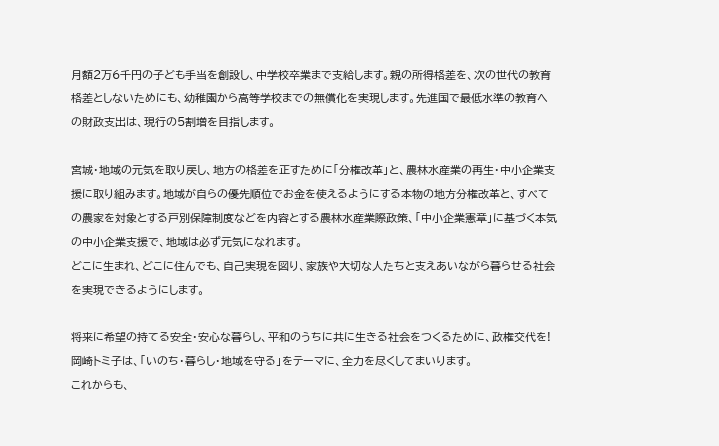月額2万6千円の子ども手当を創設し、中学校卒業まで支給します。親の所得格差を、次の世代の教育格差としないためにも、幼稚園から高等学校までの無償化を実現します。先進国で最低水準の教育への財政支出は、現行の5割増を目指します。

宮城・地域の元気を取り戻し、地方の格差を正すために「分権改革」と、農林水産業の再生・中小企業支援に取り組みます。地域が自らの優先順位でお金を使えるようにする本物の地方分権改革と、すべての農家を対象とする戸別保障制度などを内容とする農林水産業際政策、「中小企業憲章」に基づく本気の中小企業支援で、地域は必ず元気になれます。
どこに生まれ、どこに住んでも、自己実現を図り、家族や大切な人たちと支えあいながら暮らせる社会を実現できるようにします。

将来に希望の持てる安全・安心な暮らし、平和のうちに共に生きる社会をつくるために、政権交代を!
岡崎トミ子は、「いのち・暮らし・地域を守る」をテーマに、全力を尽くしてまいります。
これからも、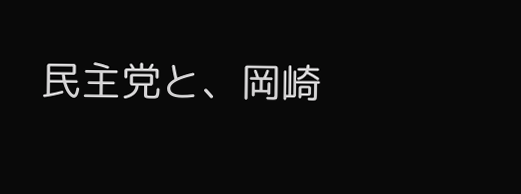民主党と、岡崎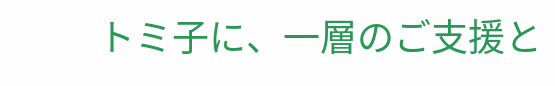トミ子に、一層のご支援と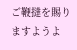ご鞭撻を賜りますようよ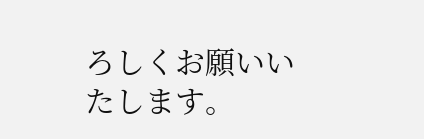ろしくお願いいたします。